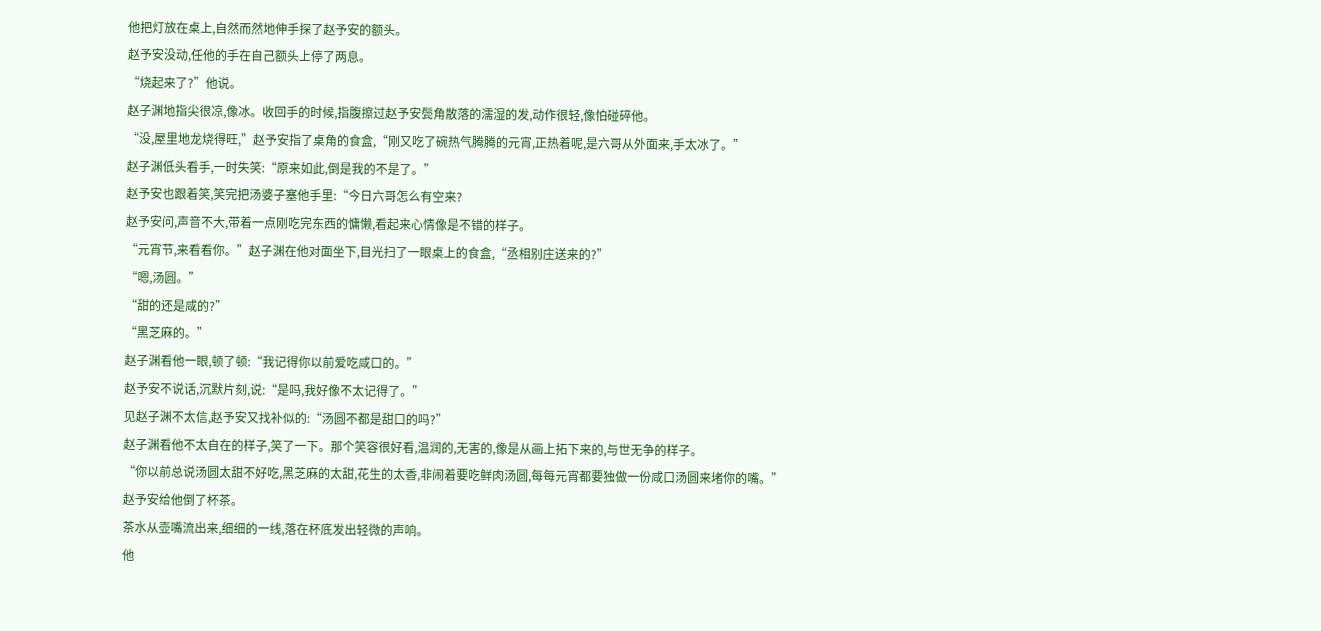他把灯放在桌上,自然而然地伸手探了赵予安的额头。
赵予安没动,任他的手在自己额头上停了两息。
“烧起来了?”他说。
赵子渊地指尖很凉,像冰。收回手的时候,指腹擦过赵予安鬓角散落的濡湿的发,动作很轻,像怕碰碎他。
“没,屋里地龙烧得旺,”赵予安指了桌角的食盒,“刚又吃了碗热气腾腾的元宵,正热着呢,是六哥从外面来,手太冰了。”
赵子渊低头看手,一时失笑:“原来如此,倒是我的不是了。”
赵予安也跟着笑,笑完把汤婆子塞他手里:“今日六哥怎么有空来?
赵予安问,声音不大,带着一点刚吃完东西的慵懒,看起来心情像是不错的样子。
“元宵节,来看看你。”赵子渊在他对面坐下,目光扫了一眼桌上的食盒,“丞相别庄送来的?”
“嗯,汤圆。”
“甜的还是咸的?”
“黑芝麻的。”
赵子渊看他一眼,顿了顿:“我记得你以前爱吃咸口的。”
赵予安不说话,沉默片刻,说:“是吗,我好像不太记得了。”
见赵子渊不太信,赵予安又找补似的:“汤圆不都是甜口的吗?”
赵子渊看他不太自在的样子,笑了一下。那个笑容很好看,温润的,无害的,像是从画上拓下来的,与世无争的样子。
“你以前总说汤圆太甜不好吃,黑芝麻的太甜,花生的太香,非闹着要吃鲜肉汤圆,每每元宵都要独做一份咸口汤圆来堵你的嘴。”
赵予安给他倒了杯茶。
茶水从壶嘴流出来,细细的一线,落在杯底发出轻微的声响。
他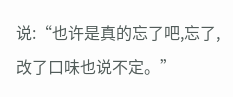说:“也许是真的忘了吧,忘了,改了口味也说不定。”